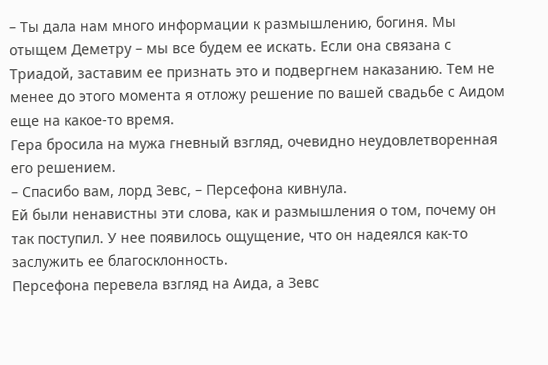– Ты дала нам много информации к размышлению, богиня. Мы отыщем Деметру – мы все будем ее искать. Если она связана с Триадой, заставим ее признать это и подвергнем наказанию. Тем не менее до этого момента я отложу решение по вашей свадьбе с Аидом еще на какое-то время.
Гера бросила на мужа гневный взгляд, очевидно неудовлетворенная его решением.
– Спасибо вам, лорд Зевс, – Персефона кивнула.
Ей были ненавистны эти слова, как и размышления о том, почему он так поступил. У нее появилось ощущение, что он надеялся как-то заслужить ее благосклонность.
Персефона перевела взгляд на Аида, а Зевс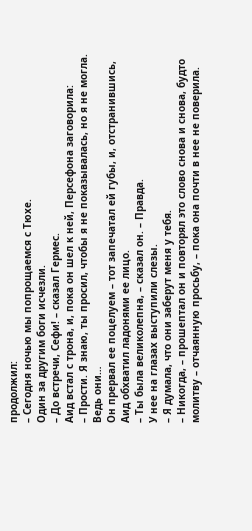продолжил:
– Сегодня ночью мы попрощаемся с Тюхе.
Один за другим боги исчезли.
– До встречи, Сефи! – сказал Гермес.
Аид встал с трона, и, пока он шел к ней, Персефона заговорила:
– Прости. Я знаю, ты просил, чтобы я не показывалась, но я не могла. Ведь они…
Он прервал ее поцелуем – тот запечатал ей губы, и, отстранившись, Аид обхватил ладонями ее лицо.
– Ты была великолепна, – сказал он. – Правда.
У нее на глазах выступили слезы.
– Я думала, что они заберут меня у тебя.
– Никогда, – прошептал он и повторял это слово снова и снова, будто молитву – отчаянную просьбу, – пока она почти в нее не поверила.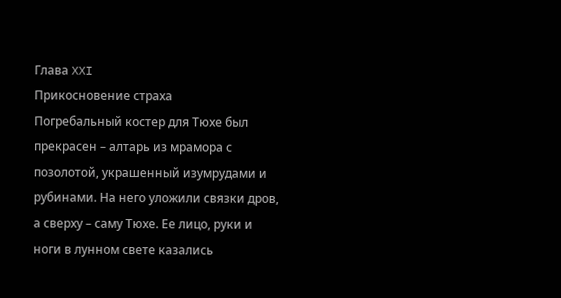Глава XXI
Прикосновение страха
Погребальный костер для Тюхе был прекрасен – алтарь из мрамора с позолотой, украшенный изумрудами и рубинами. На него уложили связки дров, а сверху – саму Тюхе. Ее лицо, руки и ноги в лунном свете казались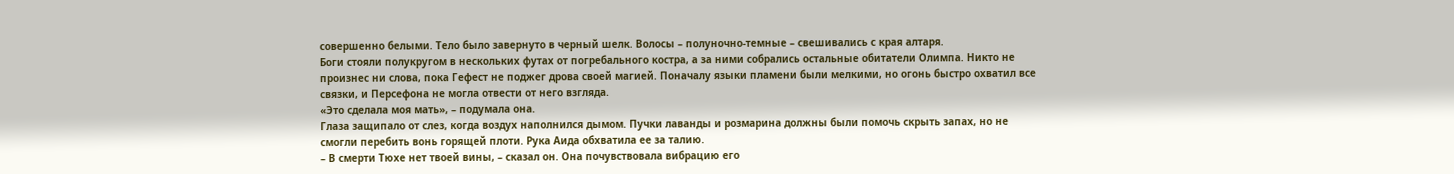совершенно белыми. Тело было завернуто в черный шелк. Волосы – полуночно-темные – свешивались с края алтаря.
Боги стояли полукругом в нескольких футах от погребального костра, а за ними собрались остальные обитатели Олимпа. Никто не произнес ни слова, пока Гефест не поджег дрова своей магией. Поначалу языки пламени были мелкими, но огонь быстро охватил все связки, и Персефона не могла отвести от него взгляда.
«Это сделала моя мать», – подумала она.
Глаза защипало от слез, когда воздух наполнился дымом. Пучки лаванды и розмарина должны были помочь скрыть запах, но не смогли перебить вонь горящей плоти. Рука Аида обхватила ее за талию.
– В смерти Тюхе нет твоей вины, – сказал он. Она почувствовала вибрацию его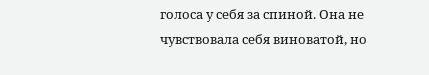голоса у себя за спиной. Она не чувствовала себя виноватой, но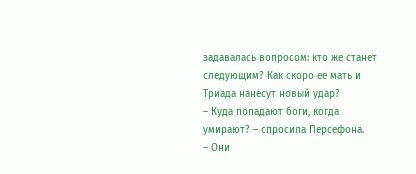задавалась вопросом: кто же станет следующим? Как скоро ее мать и Триада нанесут новый удар?
– Куда попадают боги, когда умирают? – спросила Персефона.
– Они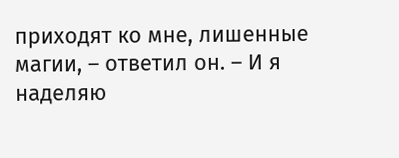приходят ко мне, лишенные магии, – ответил он. – И я наделяю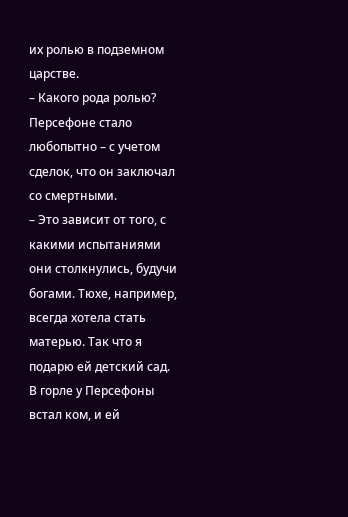их ролью в подземном царстве.
– Какого рода ролью?
Персефоне стало любопытно – с учетом сделок, что он заключал со смертными.
– Это зависит от того, с какими испытаниями они столкнулись, будучи богами. Тюхе, например, всегда хотела стать матерью. Так что я подарю ей детский сад.
В горле у Персефоны встал ком, и ей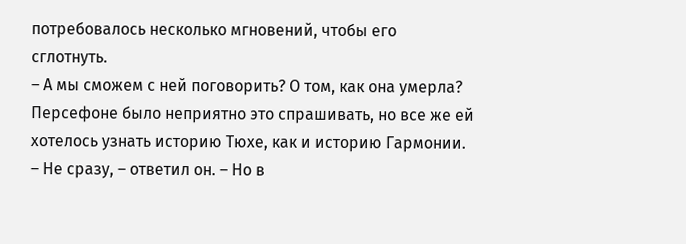потребовалось несколько мгновений, чтобы его сглотнуть.
– А мы сможем с ней поговорить? О том, как она умерла?
Персефоне было неприятно это спрашивать, но все же ей хотелось узнать историю Тюхе, как и историю Гармонии.
– Не сразу, – ответил он. – Но в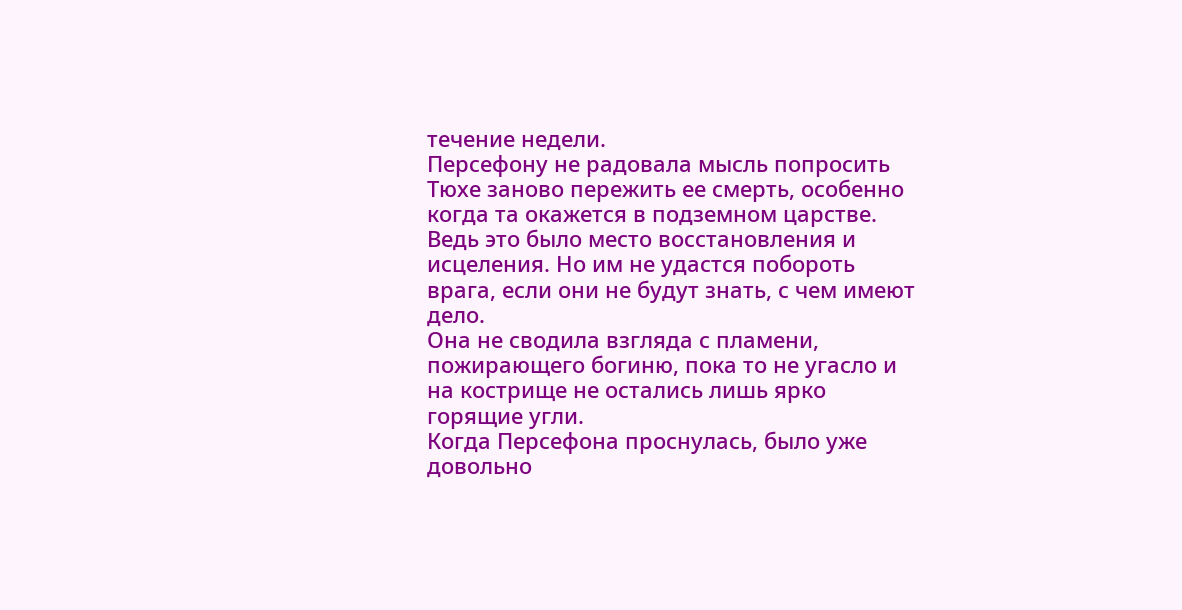течение недели.
Персефону не радовала мысль попросить Тюхе заново пережить ее смерть, особенно когда та окажется в подземном царстве. Ведь это было место восстановления и исцеления. Но им не удастся побороть врага, если они не будут знать, с чем имеют дело.
Она не сводила взгляда с пламени, пожирающего богиню, пока то не угасло и на кострище не остались лишь ярко горящие угли.
Когда Персефона проснулась, было уже довольно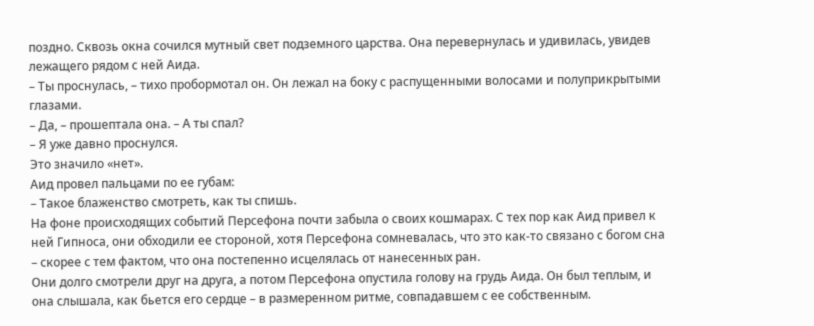поздно. Сквозь окна сочился мутный свет подземного царства. Она перевернулась и удивилась, увидев лежащего рядом с ней Аида.
– Ты проснулась, – тихо пробормотал он. Он лежал на боку с распущенными волосами и полуприкрытыми глазами.
– Да, – прошептала она. – А ты спал?
– Я уже давно проснулся.
Это значило «нет».
Аид провел пальцами по ее губам:
– Такое блаженство смотреть, как ты спишь.
На фоне происходящих событий Персефона почти забыла о своих кошмарах. С тех пор как Аид привел к ней Гипноса, они обходили ее стороной, хотя Персефона сомневалась, что это как-то связано с богом сна – скорее с тем фактом, что она постепенно исцелялась от нанесенных ран.
Они долго смотрели друг на друга, а потом Персефона опустила голову на грудь Аида. Он был теплым, и она слышала, как бьется его сердце – в размеренном ритме, совпадавшем с ее собственным.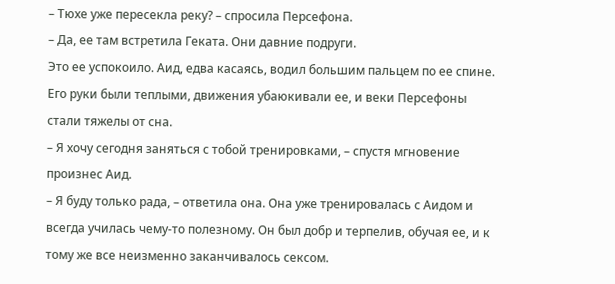– Тюхе уже пересекла реку? – спросила Персефона.
– Да, ее там встретила Геката. Они давние подруги.
Это ее успокоило. Аид, едва касаясь, водил большим пальцем по ее спине. Его руки были теплыми, движения убаюкивали ее, и веки Персефоны стали тяжелы от сна.
– Я хочу сегодня заняться с тобой тренировками, – спустя мгновение произнес Аид.
– Я буду только рада, – ответила она. Она уже тренировалась с Аидом и всегда училась чему-то полезному. Он был добр и терпелив, обучая ее, и к тому же все неизменно заканчивалось сексом.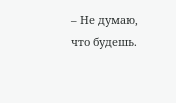– Не думаю, что будешь.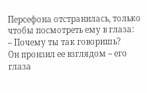Персефона отстранилась, только чтобы посмотреть ему в глаза:
– Почему ты так говоришь?
Он пронзил ее взглядом – его глаза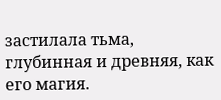застилала тьма, глубинная и древняя, как его магия.